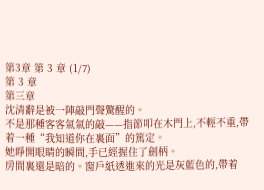第3章 第 3 章 (1/7)
第 3 章
第三章
沈清辭是被一陣敲門聲驚醒的。
不是那種客客氣氣的敲——指節叩在木門上,不輕不重,帶着一種“我知道你在裏面”的篤定。
她睜開眼睛的瞬間,手已經握住了劍柄。
房間裏還是暗的。窗戶紙透進來的光是灰藍色的,帶着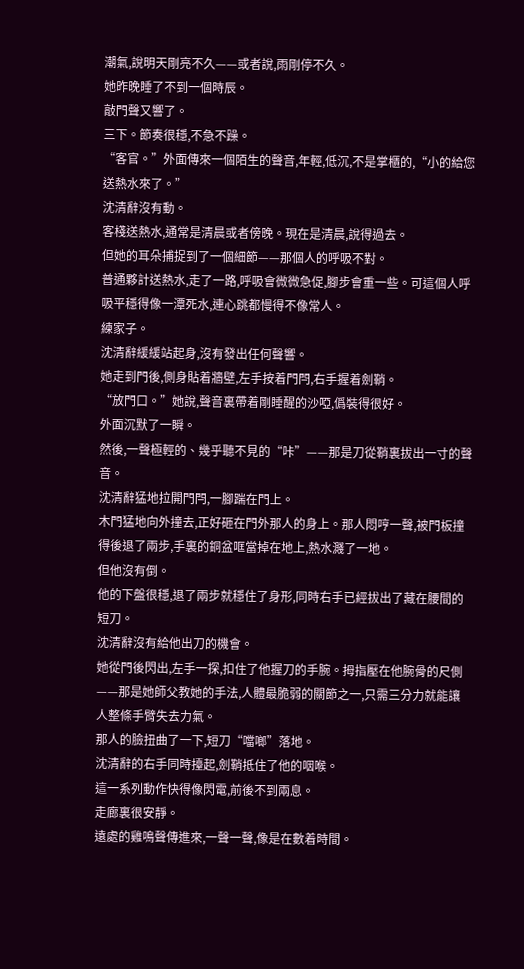潮氣,說明天剛亮不久——或者說,雨剛停不久。
她昨晚睡了不到一個時辰。
敲門聲又響了。
三下。節奏很穩,不急不躁。
“客官。”外面傳來一個陌生的聲音,年輕,低沉,不是掌櫃的,“小的給您送熱水來了。”
沈清辭沒有動。
客棧送熱水,通常是清晨或者傍晚。現在是清晨,說得過去。
但她的耳朵捕捉到了一個細節——那個人的呼吸不對。
普通夥計送熱水,走了一路,呼吸會微微急促,腳步會重一些。可這個人呼吸平穩得像一潭死水,連心跳都慢得不像常人。
練家子。
沈清辭緩緩站起身,沒有發出任何聲響。
她走到門後,側身貼着牆壁,左手按着門閂,右手握着劍鞘。
“放門口。”她說,聲音裏帶着剛睡醒的沙啞,僞裝得很好。
外面沉默了一瞬。
然後,一聲極輕的、幾乎聽不見的“咔”——那是刀從鞘裏拔出一寸的聲音。
沈清辭猛地拉開門閂,一腳踹在門上。
木門猛地向外撞去,正好砸在門外那人的身上。那人悶哼一聲,被門板撞得後退了兩步,手裏的銅盆哐當掉在地上,熱水濺了一地。
但他沒有倒。
他的下盤很穩,退了兩步就穩住了身形,同時右手已經拔出了藏在腰間的短刀。
沈清辭沒有給他出刀的機會。
她從門後閃出,左手一探,扣住了他握刀的手腕。拇指壓在他腕骨的尺側——那是她師父教她的手法,人體最脆弱的關節之一,只需三分力就能讓人整條手臂失去力氣。
那人的臉扭曲了一下,短刀“噹啷”落地。
沈清辭的右手同時擡起,劍鞘抵住了他的咽喉。
這一系列動作快得像閃電,前後不到兩息。
走廊裏很安靜。
遠處的雞鳴聲傳進來,一聲一聲,像是在數着時間。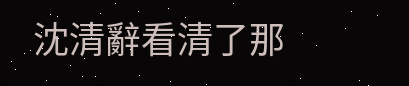沈清辭看清了那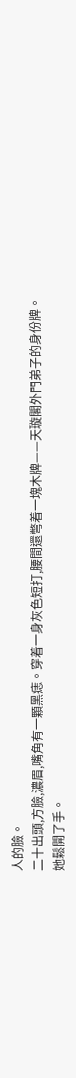人的臉。
二十出頭,方臉,濃眉,嘴角有一顆黑痣。穿着一身灰色短打,腰間還彆着一塊木牌——天璇閣外門弟子的身份牌。
她鬆開了手。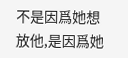不是因爲她想放他,是因爲她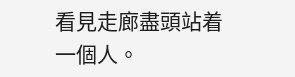看見走廊盡頭站着一個人。